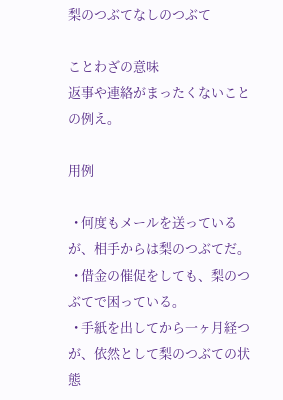梨のつぶてなしのつぶて

ことわざの意味
返事や連絡がまったくないことの例え。

用例

  • 何度もメールを送っているが、相手からは梨のつぶてだ。
  • 借金の催促をしても、梨のつぶてで困っている。
  • 手紙を出してから一ヶ月経つが、依然として梨のつぶての状態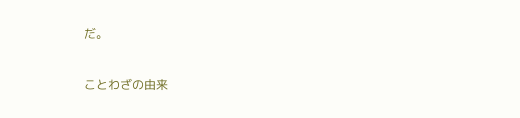だ。

ことわざの由来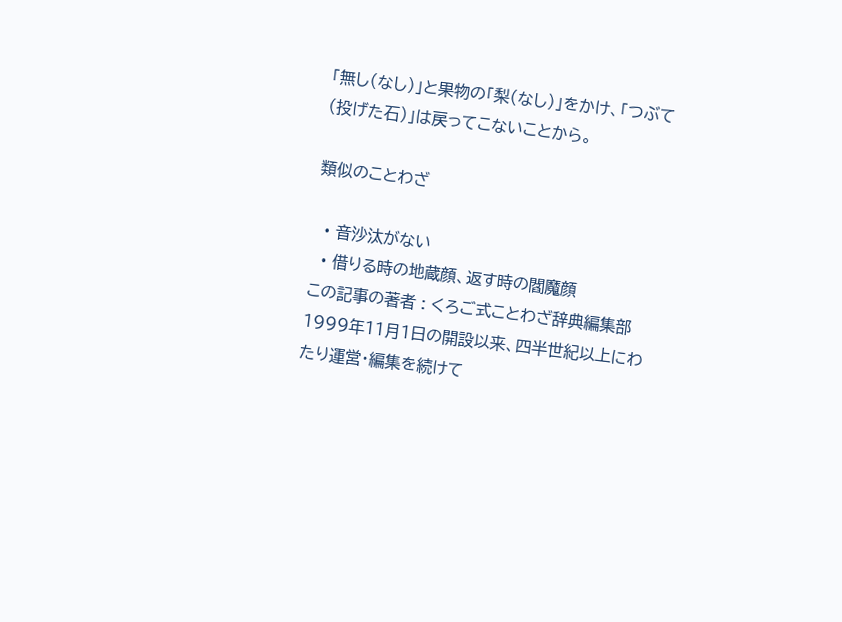「無し(なし)」と果物の「梨(なし)」をかけ、「つぶて(投げた石)」は戻ってこないことから。

類似のことわざ

  • 音沙汰がない
  • 借りる時の地蔵顔、返す時の閻魔顔
この記事の著者 : くろご式ことわざ辞典編集部
1999年11月1日の開設以来、四半世紀以上にわたり運営・編集を続けて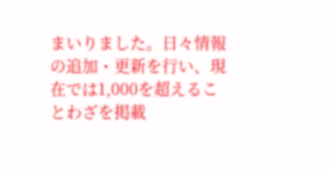まいりました。日々情報の追加・更新を行い、現在では1,000を超えることわざを掲載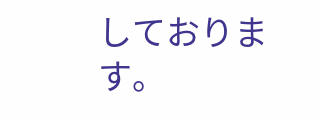しております。